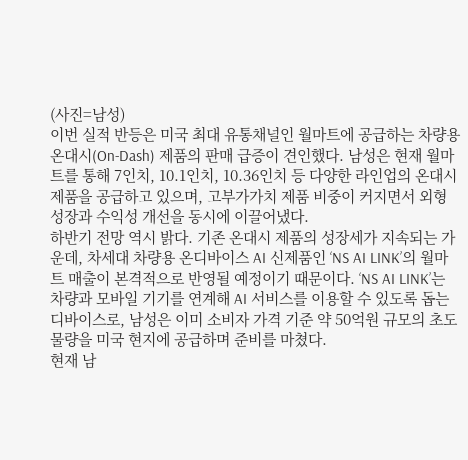(사진=남성)
이번 실적 반등은 미국 최대 유통채널인 월마트에 공급하는 차량용 온대시(On-Dash) 제품의 판매 급증이 견인했다. 남성은 현재 월마트를 통해 7인치, 10.1인치, 10.36인치 등 다양한 라인업의 온대시 제품을 공급하고 있으며, 고부가가치 제품 비중이 커지면서 외형 성장과 수익성 개선을 동시에 이끌어냈다.
하반기 전망 역시 밝다. 기존 온대시 제품의 성장세가 지속되는 가운데, 차세대 차량용 온디바이스 AI 신제품인 ‘NS AI LINK’의 월마트 매출이 본격적으로 반영될 예정이기 때문이다. ‘NS AI LINK’는 차량과 모바일 기기를 연계해 AI 서비스를 이용할 수 있도록 돕는 디바이스로, 남성은 이미 소비자 가격 기준 약 50억원 규모의 초도물량을 미국 현지에 공급하며 준비를 마쳤다.
현재 남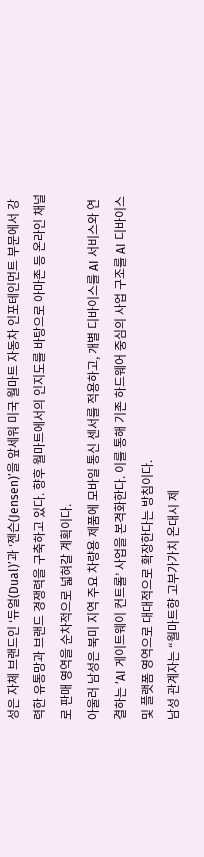성은 자체 브랜드인 ‘듀얼(Dual)’과 ‘젠슨(Jensen)’을 앞세워 미국 월마트 자동차 인포테인먼트 부문에서 강력한 유통망과 브랜드 경쟁력을 구축하고 있다. 향후 월마트에서의 인지도를 바탕으로 아마존 등 온라인 채널로 판매 영역을 순차적으로 넓혀갈 계획이다.
아울러 남성은 북미 지역 주요 차량용 제품에 모바일 통신 센서를 적용하고, 개별 디바이스를 AI 서비스와 연결하는 ‘AI 게이트웨이 컨트롤’ 사업을 본격화한다. 이를 통해 기존 하드웨어 중심의 사업 구조를 AI 디바이스 및 플랫폼 영역으로 대대적으로 확장한다는 방침이다.
남성 관계자는 “월마트향 고부가가치 온대시 제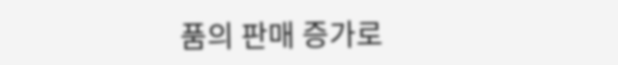품의 판매 증가로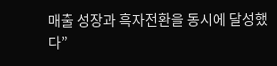매출 성장과 흑자전환을 동시에 달성했다”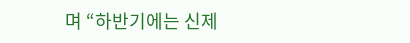며 “하반기에는 신제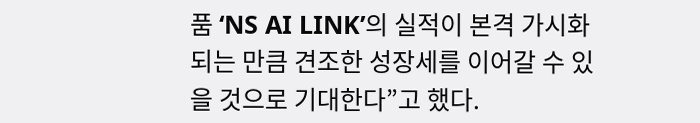품 ‘NS AI LINK’의 실적이 본격 가시화되는 만큼 견조한 성장세를 이어갈 수 있을 것으로 기대한다”고 했다.